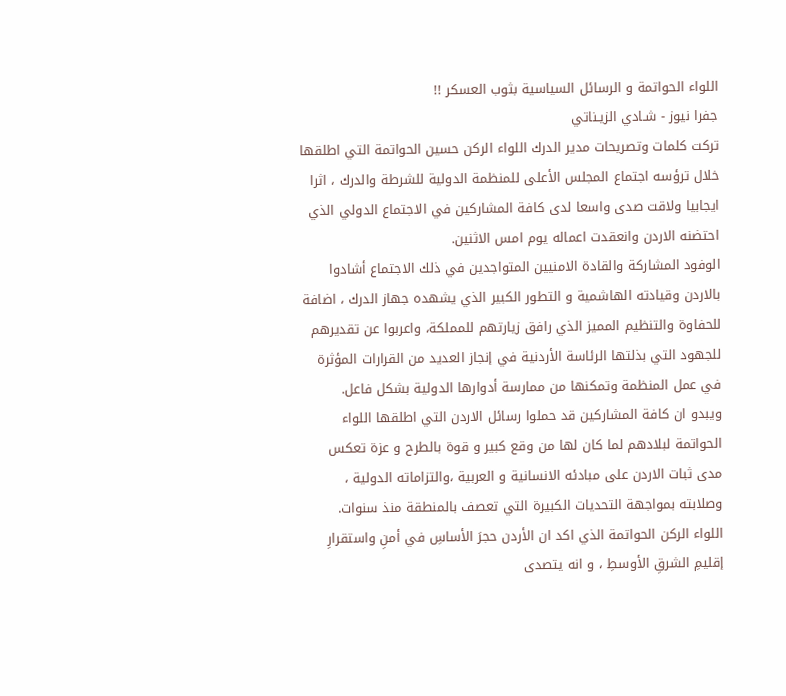اللواء الحواتمة و الرسائل السياسية بثوب العسكر !!
جفرا نيوز - شـادي الزيـناتي
تركت كلمات وتصريحات مدير الدرك اللواء الركن حسين الحواتمة التي اطلقها خلال ترؤسه اجتماع المجلس الأعلى للمنظمة الدولية للشرطة والدرك ، اثرا ايجابيا ولاقت صدى واسعا لدى كافة المشاركين في الاجتماع الدولي الذي احتضنه الاردن وانعقدت اعماله يوم امس الاثنين.
الوفود المشاركة والقادة الامنيين المتواجدين في ذلك الاجتماع أشادوا بالاردن وقيادته الهاشمية و التطور الكبير الذي يشهده جهاز الدرك ، اضافة للحفاوة والتنظيم المميز الذي رافق زيارتهم للمملكة، واعربوا عن تقديرهم للجهود التي بذلتها الرئاسة الأردنية في إنجاز العديد من القرارات المؤثرة في عمل المنظمة وتمكنها من ممارسة أدوارها الدولية بشكل فاعل.
ويبدو ان كافة المشاركين قد حملوا رسائل الاردن التي اطلقها اللواء الحواتمة لبلادهم لما كان لها من وقع كبير و قوة بالطرح و عزة تعكس مدى ثبات الاردن على مبادئه الانسانية و العربية ،والتزاماته الدولية ، وصلابته بمواجهة التحديات الكبيرة التي تعصف بالمنطقة منذ سنوات.
اللواء الركن الحواتمة الذي اكد ان الأردن حجرَ الأساسِ في أمنِ واستقرارِ إقليمِ الشرقِ الأوسطِ ، و انه يتصدى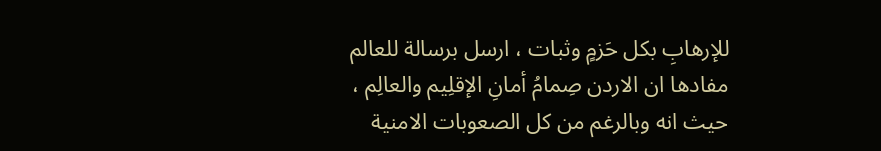للإرهابِ بكل حَزمٍ وثبات ، ارسل برسالة للعالم مفادها ان الاردن صِمامُ أمانِ الإقلِيم والعالِم ، حيث انه وبالرغم من كل الصعوبات الامنية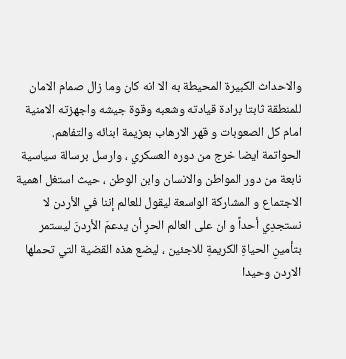والاحداث الكبيرة المحيطة به الا انه كان وما زال صمام الامان للمنطقة ثابتا برادة قيادته وشعبه وقوة جيشه واجهزته الامنية امام كل الصعوبات و قهر الارهاب بعزيمة ابنائه والتفاهم.
الحواتمة ايضا خرج من دوره العسكري ، وارسل برسالة سياسية نابعة من دور المواطن والانسان وابن الوطن ، حيث استغل اهمية الاجتماع و المشاركة الواسعة ليقول للعالم إننا في الأردن لا نستجدِي أحداً و ان على العالم الحرِ أن يدعمَ الأردنَ ليستمر بتأمينِ الحياةِ الكريمةِ للاجئين ، ليضع هذه القضية التي تحملها الاردن وحيدا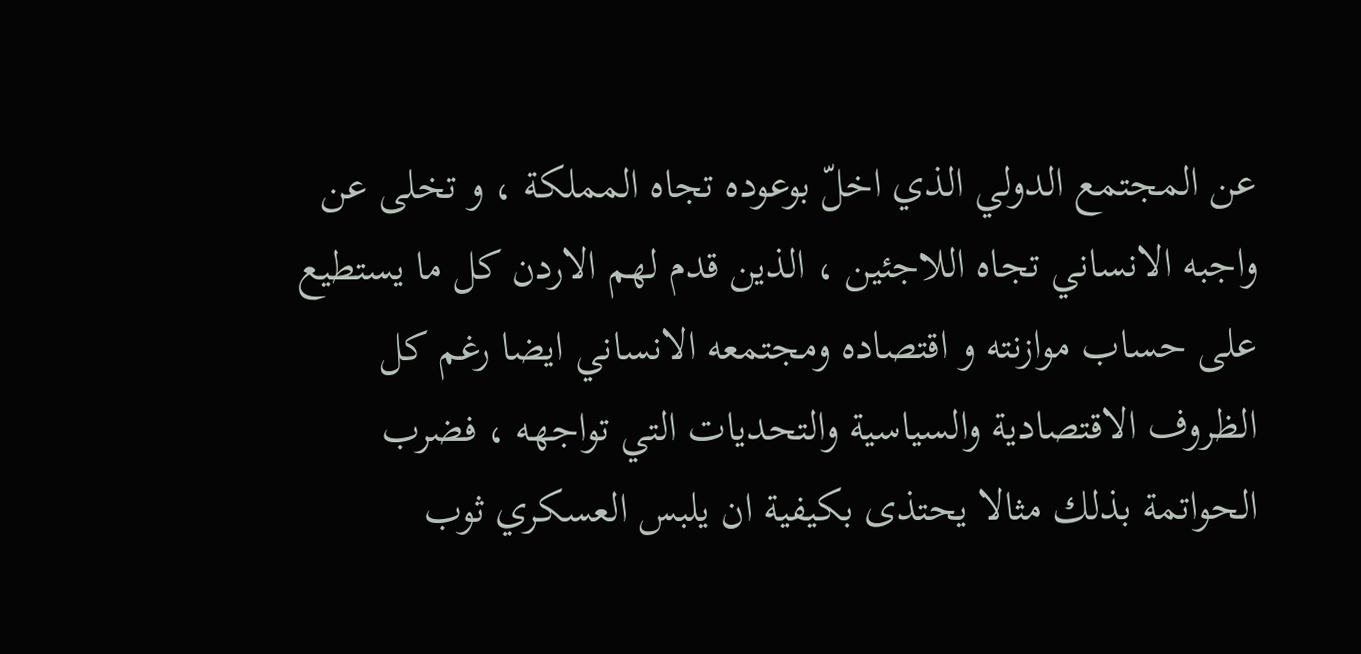عن المجتمع الدولي الذي اخلّ بوعوده تجاه المملكة ، و تخلى عن واجبه الانساني تجاه اللاجئين ، الذين قدم لهم الاردن كل ما يستطيع على حساب موازنته و اقتصاده ومجتمعه الانساني ايضا رغم كل الظروف الاقتصادية والسياسية والتحديات التي تواجهه ، فضرب الحواتمة بذلك مثالا يحتذى بكيفية ان يلبس العسكري ثوب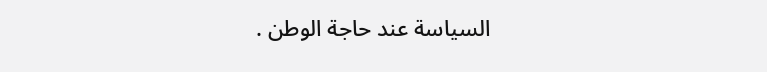السياسة عند حاجة الوطن .